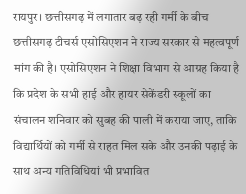रायपुर। छत्तीसगढ़ में लगातार बढ़ रही गर्मी के बीच छत्तीसगढ़ टीचर्स एसोसिएशन ने राज्य सरकार से महत्वपूर्ण मांग की है। एसोसिएशन ने शिक्षा विभाग से आग्रह किया है कि प्रदेश के सभी हाई और हायर सेकेंडरी स्कूलों का संचालन शनिवार को सुबह की पाली में कराया जाए, ताकि विद्यार्थियों को गर्मी से राहत मिल सके और उनकी पढ़ाई के साथ अन्य गतिविधियां भी प्रभावित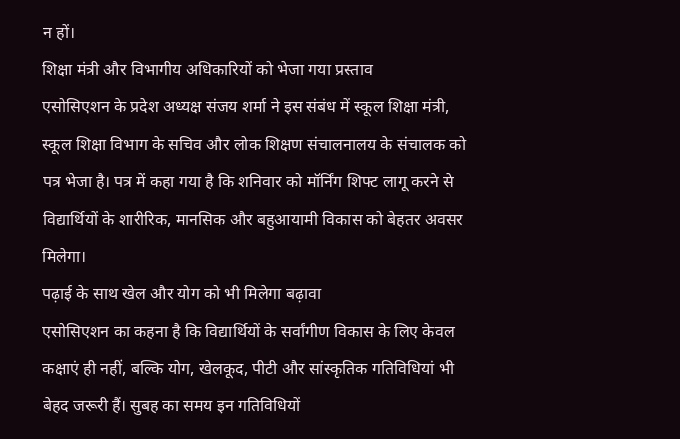न हों।
शिक्षा मंत्री और विभागीय अधिकारियों को भेजा गया प्रस्ताव
एसोसिएशन के प्रदेश अध्यक्ष संजय शर्मा ने इस संबंध में स्कूल शिक्षा मंत्री, स्कूल शिक्षा विभाग के सचिव और लोक शिक्षण संचालनालय के संचालक को पत्र भेजा है। पत्र में कहा गया है कि शनिवार को मॉर्निंग शिफ्ट लागू करने से विद्यार्थियों के शारीरिक, मानसिक और बहुआयामी विकास को बेहतर अवसर मिलेगा।
पढ़ाई के साथ खेल और योग को भी मिलेगा बढ़ावा
एसोसिएशन का कहना है कि विद्यार्थियों के सर्वांगीण विकास के लिए केवल कक्षाएं ही नहीं, बल्कि योग, खेलकूद, पीटी और सांस्कृतिक गतिविधियां भी बेहद जरूरी हैं। सुबह का समय इन गतिविधियों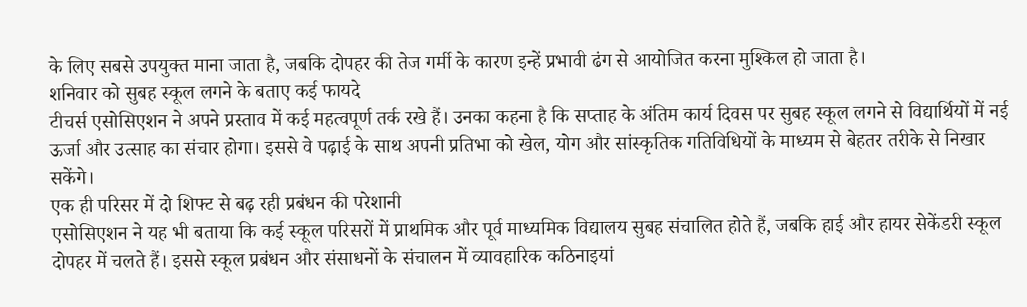के लिए सबसे उपयुक्त माना जाता है, जबकि दोपहर की तेज गर्मी के कारण इन्हें प्रभावी ढंग से आयोजित करना मुश्किल हो जाता है।
शनिवार को सुबह स्कूल लगने के बताए कई फायदे
टीचर्स एसोसिएशन ने अपने प्रस्ताव में कई महत्वपूर्ण तर्क रखे हैं। उनका कहना है कि सप्ताह के अंतिम कार्य दिवस पर सुबह स्कूल लगने से विद्यार्थियों में नई ऊर्जा और उत्साह का संचार होगा। इससे वे पढ़ाई के साथ अपनी प्रतिभा को खेल, योग और सांस्कृतिक गतिविधियों के माध्यम से बेहतर तरीके से निखार सकेंगे।
एक ही परिसर में दो शिफ्ट से बढ़ रही प्रबंधन की परेशानी
एसोसिएशन ने यह भी बताया कि कई स्कूल परिसरों में प्राथमिक और पूर्व माध्यमिक विद्यालय सुबह संचालित होते हैं, जबकि हाई और हायर सेकेंडरी स्कूल दोपहर में चलते हैं। इससे स्कूल प्रबंधन और संसाधनों के संचालन में व्यावहारिक कठिनाइयां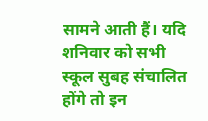सामने आती हैं। यदि शनिवार को सभी स्कूल सुबह संचालित होंगे तो इन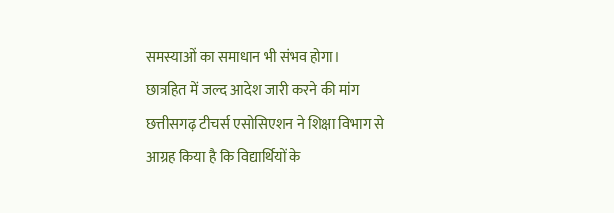समस्याओं का समाधान भी संभव होगा।
छात्रहित में जल्द आदेश जारी करने की मांग
छत्तीसगढ़ टीचर्स एसोसिएशन ने शिक्षा विभाग से आग्रह किया है कि विद्यार्थियों के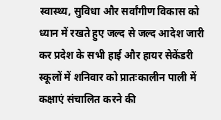स्वास्थ्य, सुविधा और सर्वांगीण विकास को ध्यान में रखते हुए जल्द से जल्द आदेश जारी कर प्रदेश के सभी हाई और हायर सेकेंडरी स्कूलों में शनिवार को प्रातःकालीन पाली में कक्षाएं संचालित करने की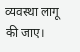व्यवस्था लागू की जाए।